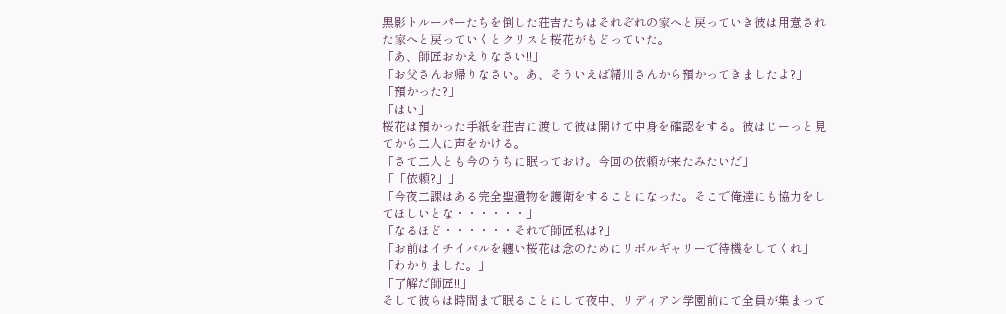黒影トルーパーたちを倒した荘吉たちはそれぞれの家へと戻っていき彼は用意された家へと戻っていくとクリスと桜花がもどっていた。
「あ、師匠おかえりなさい!!」
「お父さんお帰りなさい。あ、そういえば緒川さんから預かってきましたよ?」
「預かった?」
「はい」
桜花は預かった手紙を荘吉に渡して彼は開けて中身を確認をする。彼はじーっと見てから二人に声をかける。
「さて二人とも今のうちに眠っておけ。今回の依頼が来たみたいだ」
「「依頼?」」
「今夜二課はある完全聖遺物を護衛をすることになった。そこで俺達にも協力をしてほしいとな・・・・・・」
「なるほど・・・・・・それで師匠私は?」
「お前はイチイバルを纏い桜花は念のためにリボルギャリーで待機をしてくれ」
「わかりました。」
「了解だ師匠!!」
そして彼らは時間まで眠ることにして夜中、リディアン学園前にて全員が集まって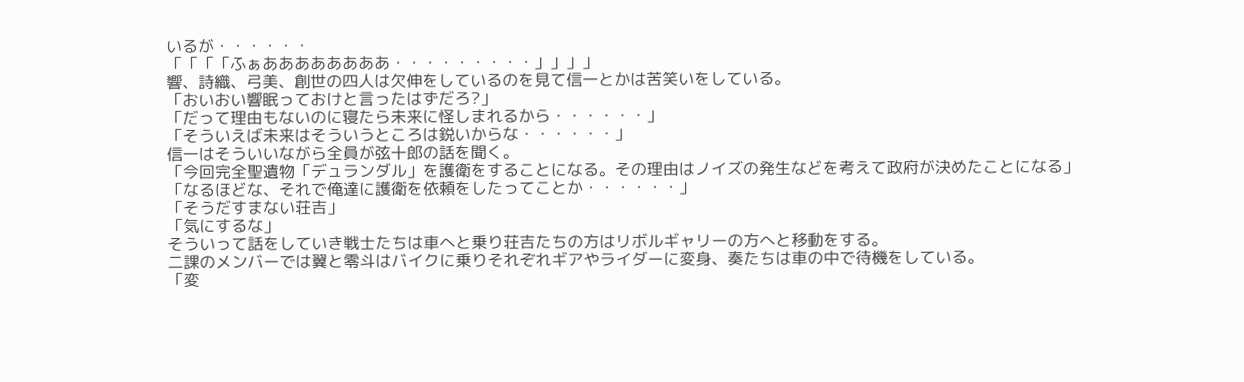いるが・・・・・・
「「「「ふぁああああああああ・・・・・・・・・」」」」
響、詩織、弓美、創世の四人は欠伸をしているのを見て信一とかは苦笑いをしている。
「おいおい響眠っておけと言ったはずだろ?」
「だって理由もないのに寝たら未来に怪しまれるから・・・・・・」
「そういえば未来はそういうところは鋭いからな・・・・・・」
信一はそういいながら全員が弦十郎の話を聞く。
「今回完全聖遺物「デュランダル」を護衛をすることになる。その理由はノイズの発生などを考えて政府が決めたことになる」
「なるほどな、それで俺達に護衛を依頼をしたってことか・・・・・・」
「そうだすまない荘吉」
「気にするな」
そういって話をしていき戦士たちは車へと乗り荘吉たちの方はリボルギャリーの方へと移動をする。
二課のメンバーでは翼と零斗はバイクに乗りそれぞれギアやライダーに変身、奏たちは車の中で待機をしている。
「変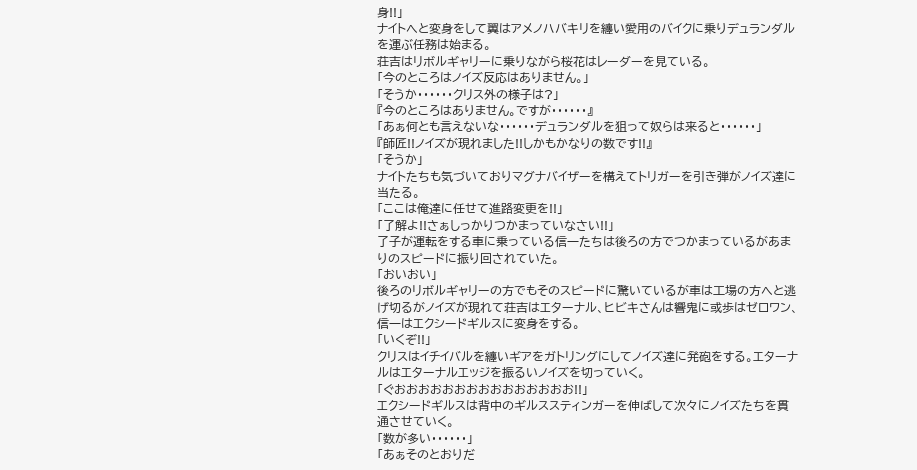身!!」
ナイトへと変身をして翼はアメノハバキリを纏い愛用のバイクに乗りデュランダルを運ぶ任務は始まる。
荘吉はリボルギャリーに乗りながら桜花はレーダーを見ている。
「今のところはノイズ反応はありません。」
「そうか・・・・・・クリス外の様子は?」
『今のところはありません。ですが・・・・・・』
「あぁ何とも言えないな・・・・・・デュランダルを狙って奴らは来ると・・・・・・」
『師匠!!ノイズが現れました!!しかもかなりの数です!!』
「そうか」
ナイトたちも気づいておりマグナバイザーを構えてトリガーを引き弾がノイズ達に当たる。
「ここは俺達に任せて進路変更を!!」
「了解よ!!さぁしっかりつかまっていなさい!!」
了子が運転をする車に乗っている信一たちは後ろの方でつかまっているがあまりのスピードに振り回されていた。
「おいおい」
後ろのリボルギャリーの方でもそのスピードに驚いているが車は工場の方へと逃げ切るがノイズが現れて荘吉はエターナル、ヒビキさんは響鬼に或歩はゼロワン、信一はエクシードギルスに変身をする。
「いくぞ!!」
クリスはイチイバルを纏いギアをガトリングにしてノイズ達に発砲をする。エターナルはエターナルエッジを振るいノイズを切っていく。
「ぐおおおおおおおおおおおおおおお!!」
エクシードギルスは背中のギルススティンガーを伸ばして次々にノイズたちを貫通させていく。
「数が多い・・・・・・」
「あぁそのとおりだ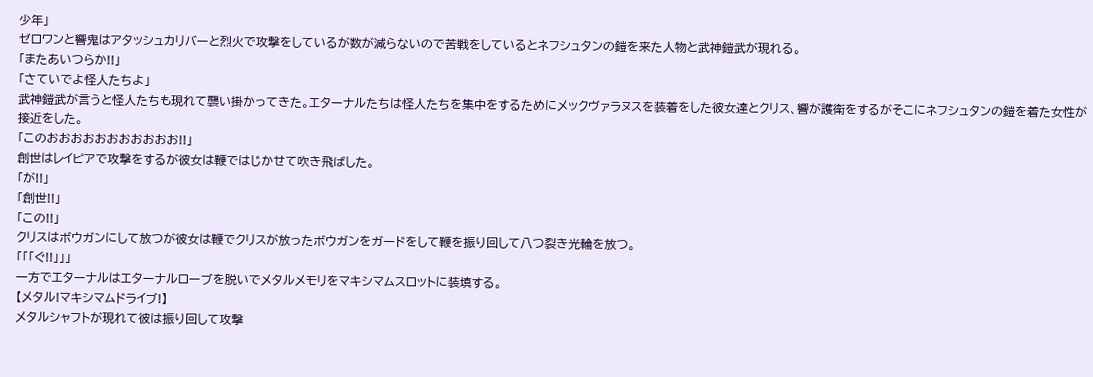少年」
ゼロワンと響鬼はアタッシュカリバーと烈火で攻撃をしているが数が減らないので苦戦をしているとネフシュタンの鎧を来た人物と武神鎧武が現れる。
「またあいつらか!!」
「さていでよ怪人たちよ」
武神鎧武が言うと怪人たちも現れて襲い掛かってきた。エターナルたちは怪人たちを集中をするためにメックヴァラヌスを装着をした彼女達とクリス、響が護衛をするがそこにネフシュタンの鎧を着た女性が接近をした。
「このおおおおおおおおおおお!!」
創世はレイピアで攻撃をするが彼女は鞭ではじかせて吹き飛ばした。
「が!!」
「創世!!」
「この!!」
クリスはボウガンにして放つが彼女は鞭でクリスが放ったボウガンをガードをして鞭を振り回して八つ裂き光輪を放つ。
「「「ぐ!!」」」
一方でエターナルはエターナルローブを脱いでメタルメモリをマキシマムスロットに装填する。
【メタル!マキシマムドライブ!】
メタルシャフトが現れて彼は振り回して攻撃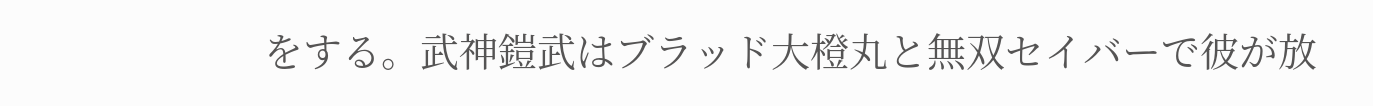をする。武神鎧武はブラッド大橙丸と無双セイバーで彼が放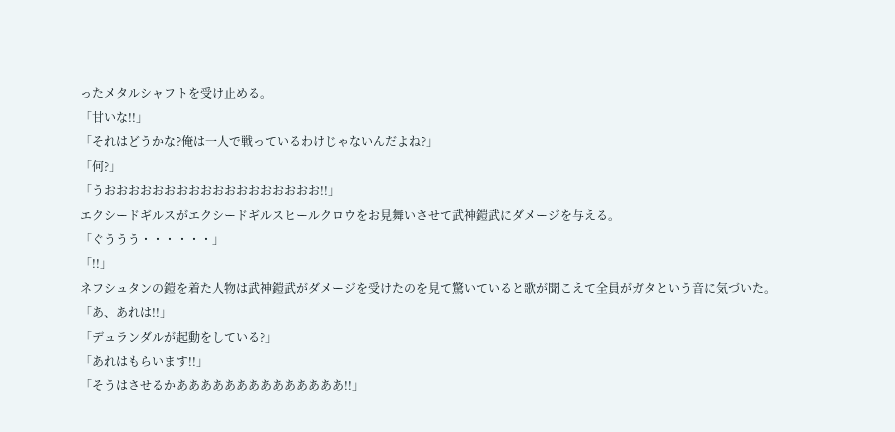ったメタルシャフトを受け止める。
「甘いな!!」
「それはどうかな?俺は一人で戦っているわけじゃないんだよね?」
「何?」
「うおおおおおおおおおおおおおおおおおお!!」
エクシードギルスがエクシードギルスヒールクロウをお見舞いさせて武神鎧武にダメージを与える。
「ぐううう・・・・・・」
「!!」
ネフシュタンの鎧を着た人物は武神鎧武がダメージを受けたのを見て驚いていると歌が聞こえて全員がガタという音に気づいた。
「あ、あれは!!」
「デュランダルが起動をしている?」
「あれはもらいます!!」
「そうはさせるかああああああああああああああ!!」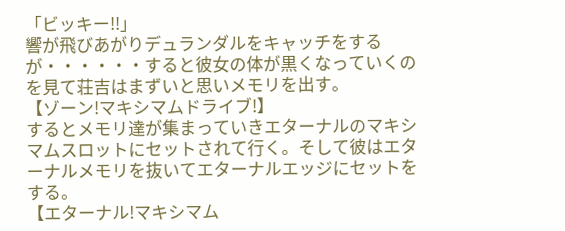「ビッキー!!」
響が飛びあがりデュランダルをキャッチをするが・・・・・・すると彼女の体が黒くなっていくのを見て荘吉はまずいと思いメモリを出す。
【ゾーン!マキシマムドライブ!】
するとメモリ達が集まっていきエターナルのマキシマムスロットにセットされて行く。そして彼はエターナルメモリを抜いてエターナルエッジにセットをする。
【エターナル!マキシマム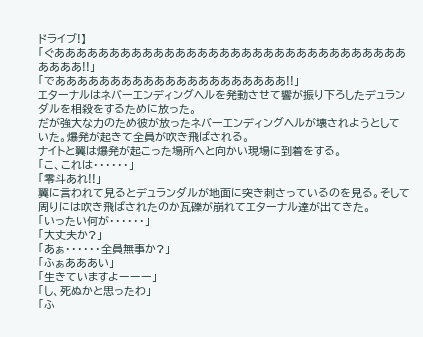ドライブ!】
「ぐああああああああああああああああああああああああああああああああああああ!!」
「であああああああああああああああああああああ!!」
エターナルはネバーエンディングヘルを発動させて響が振り下ろしたデュランダルを相殺をするために放った。
だが強大な力のため彼が放ったネバーエンディングヘルが壊されようとしていた。爆発が起きて全員が吹き飛ばされる。
ナイトと翼は爆発が起こった場所へと向かい現場に到着をする。
「こ、これは・・・・・・」
「零斗あれ!!」
翼に言われて見るとデュランダルが地面に突き刺さっているのを見る。そして周りには吹き飛ばされたのか瓦礫が崩れてエターナル達が出てきた。
「いったい何が・・・・・・」
「大丈夫か?」
「あぁ・・・・・・全員無事か?」
「ふぁあああい」
「生きていますよーーー」
「し、死ぬかと思ったわ」
「ふ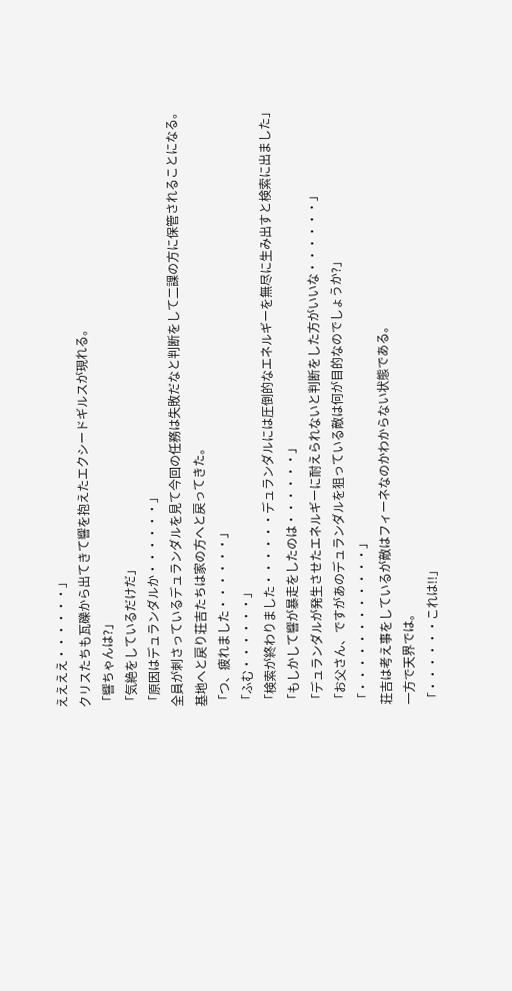ええええ・・・・・・」
クリスたちも瓦礫から出てきて響を抱えたエクシードギルスが現れる。
「響ちゃんは?」
「気絶をしているだけだ」
「原因はデュランダルか・・・・・・」
全員が刺さっているデュランダルを見て今回の任務は失敗だなと判断をして二課の方に保管されることになる。
基地へと戻り荘吉たちは家の方へと戻ってきた。
「つ、疲れました・・・・・・」
「ふむ・・・・・・」
「検索が終わりました・・・・・・デュランダルには圧倒的なエネルギーを無尽に生み出すと検索に出ました」
「もしかして響が暴走をしたのは・・・・・・」
「デュランダルが発生させたエネルギーに耐えられないと判断をした方がいいな・・・・・・」
「お父さん、ですがあのデュランダルを狙っている敵は何が目的なのでしょうか?」
「・・・・・・・・・・・・」
荘吉は考え事をしているが敵はフィーネなのかわからない状態である。
一方で天界では。
「・・・・・・これは!!」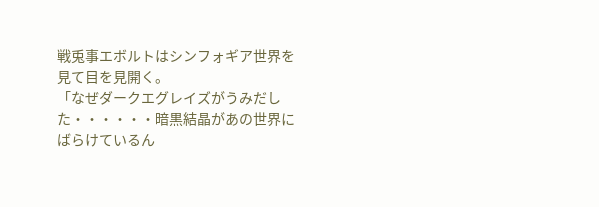戦兎事エボルトはシンフォギア世界を見て目を見開く。
「なぜダークエグレイズがうみだした・・・・・・暗黒結晶があの世界にばらけているん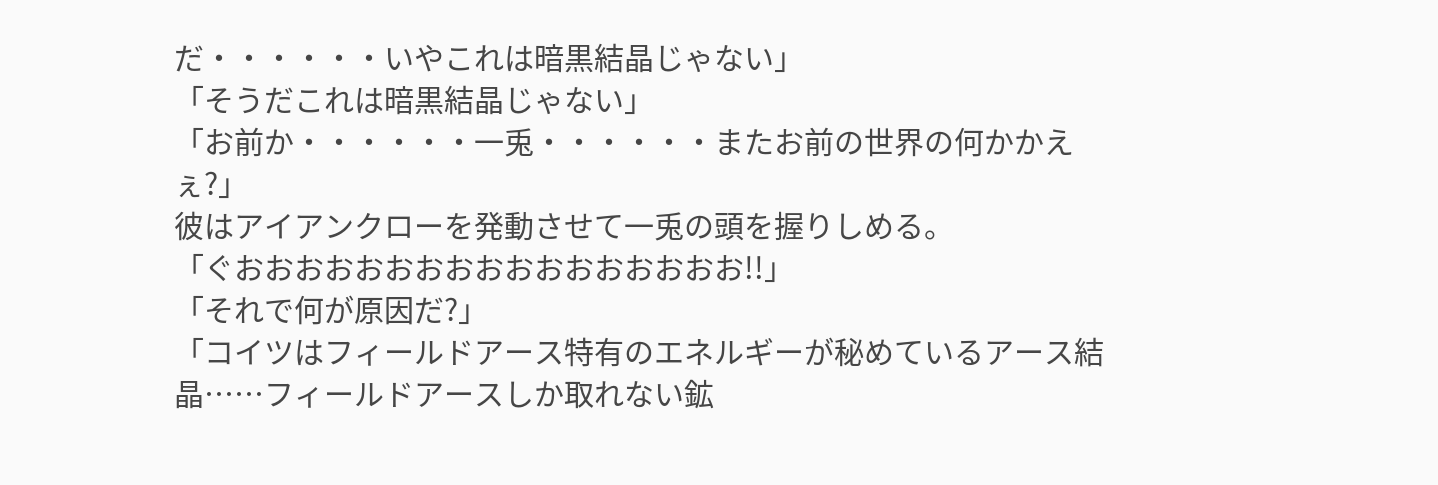だ・・・・・・いやこれは暗黒結晶じゃない」
「そうだこれは暗黒結晶じゃない」
「お前か・・・・・・一兎・・・・・・またお前の世界の何かかえぇ?」
彼はアイアンクローを発動させて一兎の頭を握りしめる。
「ぐおおおおおおおおおおおおおおおおお!!」
「それで何が原因だ?」
「コイツはフィールドアース特有のエネルギーが秘めているアース結晶……フィールドアースしか取れない鉱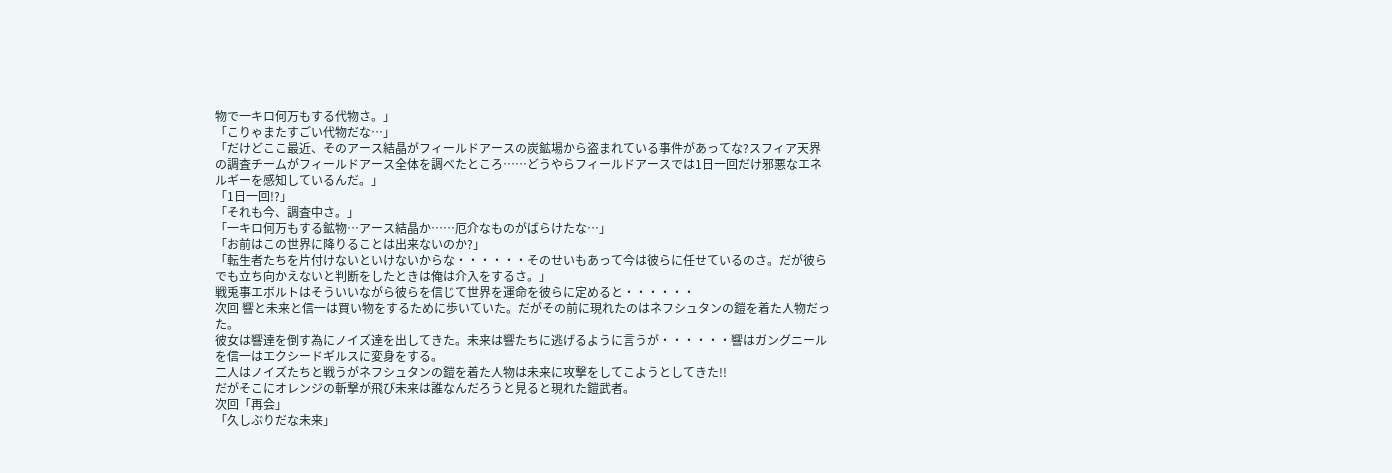物で一キロ何万もする代物さ。」
「こりゃまたすごい代物だな…」
「だけどここ最近、そのアース結晶がフィールドアースの炭鉱場から盗まれている事件があってな?スフィア天界の調査チームがフィールドアース全体を調べたところ……どうやらフィールドアースでは1日一回だけ邪悪なエネルギーを感知しているんだ。」
「1日一回!?」
「それも今、調査中さ。」
「一キロ何万もする鉱物…アース結晶か……厄介なものがばらけたな…」
「お前はこの世界に降りることは出来ないのか?」
「転生者たちを片付けないといけないからな・・・・・・そのせいもあって今は彼らに任せているのさ。だが彼らでも立ち向かえないと判断をしたときは俺は介入をするさ。」
戦兎事エボルトはそういいながら彼らを信じて世界を運命を彼らに定めると・・・・・・
次回 響と未来と信一は買い物をするために歩いていた。だがその前に現れたのはネフシュタンの鎧を着た人物だった。
彼女は響達を倒す為にノイズ達を出してきた。未来は響たちに逃げるように言うが・・・・・・響はガングニールを信一はエクシードギルスに変身をする。
二人はノイズたちと戦うがネフシュタンの鎧を着た人物は未来に攻撃をしてこようとしてきた!!
だがそこにオレンジの斬撃が飛び未来は誰なんだろうと見ると現れた鎧武者。
次回「再会」
「久しぶりだな未来」